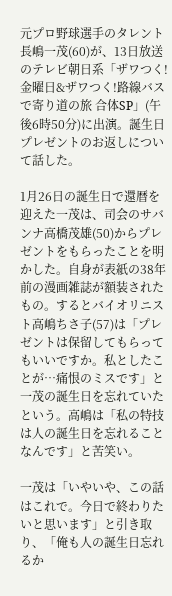元プロ野球選手のタレント長嶋一茂(60)が、13日放送のテレビ朝日系「ザワつく!金曜日&ザワつく!路線バスで寄り道の旅 合体SP」(午後6時50分)に出演。誕生日プレゼントのお返しについて話した。

1月26日の誕生日で還暦を迎えた一茂は、司会のサバンナ高橋茂雄(50)からプレゼントをもらったことを明かした。自身が表紙の38年前の漫画雑誌が額装されたもの。するとバイオリニスト高嶋ちさ子(57)は「プレゼントは保留してもらってもいいですか。私としたことが…痛恨のミスです」と一茂の誕生日を忘れていたという。高嶋は「私の特技は人の誕生日を忘れることなんです」と苦笑い。

一茂は「いやいや、この話はこれで。今日で終わりたいと思います」と引き取り、「俺も人の誕生日忘れるか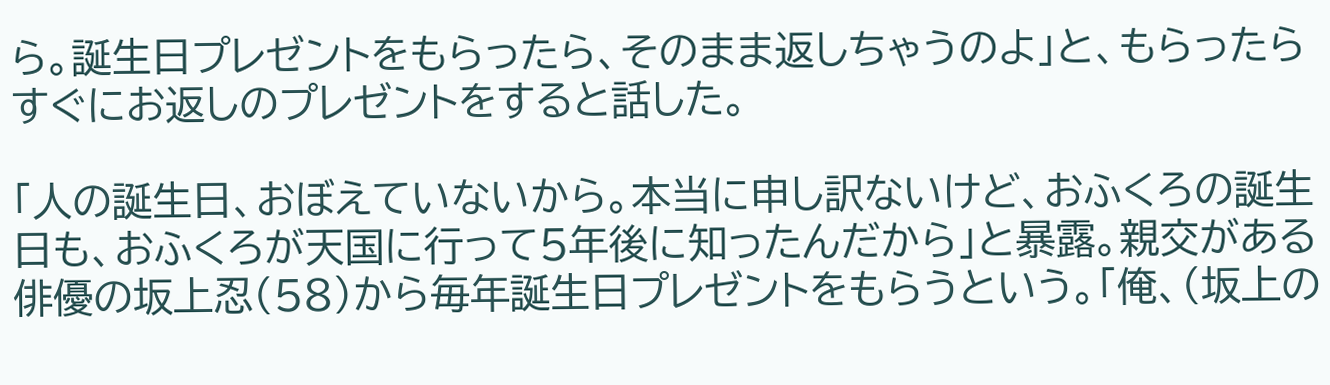ら。誕生日プレゼントをもらったら、そのまま返しちゃうのよ」と、もらったらすぐにお返しのプレゼントをすると話した。

「人の誕生日、おぼえていないから。本当に申し訳ないけど、おふくろの誕生日も、おふくろが天国に行って5年後に知ったんだから」と暴露。親交がある俳優の坂上忍(58)から毎年誕生日プレゼントをもらうという。「俺、(坂上の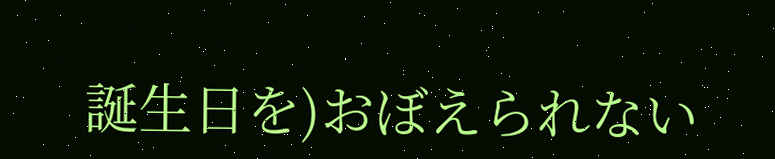誕生日を)おぼえられない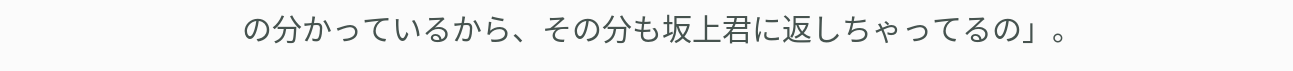の分かっているから、その分も坂上君に返しちゃってるの」。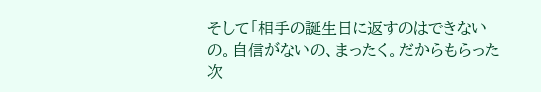そして「相手の誕生日に返すのはできないの。自信がないの、まったく。だからもらった次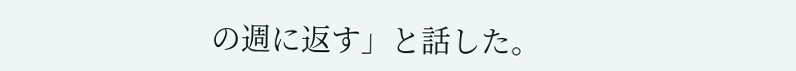の週に返す」と話した。